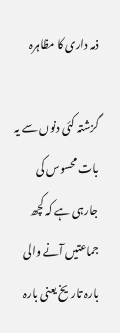ذمہ داری کا مظاہرہ

گزشتہ کئی دنوں سے یہ بات محسوس کی جارہی ہے کہ کچھ جماعتیں آنے والی بارہ تاریخ یعنی بارہ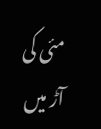مئی کی آڑ میں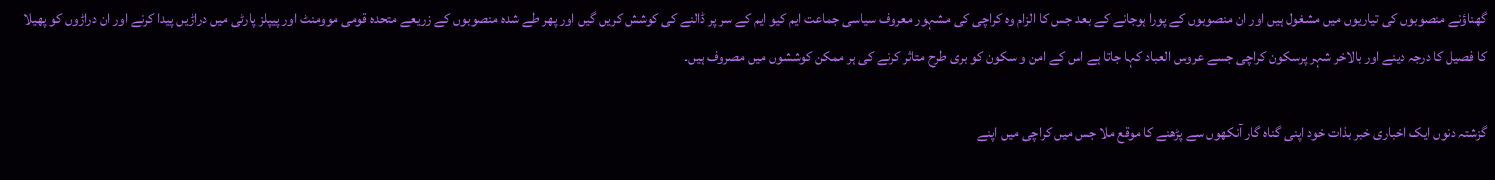گھناؤنے منصوبوں کی تیاریوں میں مشغول ہیں اور ان منصوبوں کے پورا ہوجانے کے بعد جس کا الزام وہ کراچی کی مشہور معروف سیاسی جماعت ایم کیو ایم کے سر پر ڈالنے کی کوشش کریں گیں اور پھر طے شدہ منصوبوں کے زریعے متحدہ قومی موومنٹ اور پیپلز پارٹی میں دراڑیں پیدا کرنے اور ان دراڑوں کو پھیلا کا فصیل کا درجہ دینے اور بالاخر شہر پرسکون کراچی جسے عروس العباد کہا جاتا ہے اس کے امن و سکون کو بری طرح متاثر کرنے کی ہر ممکن کوششوں میں مصروف ہیں۔

گزشتہ دنوں ایک اخباری خبر بذات خود اپنی گناہ گار آنکھوں سے پڑھنے کا موقع ملا جس میں کراچی میں اپنے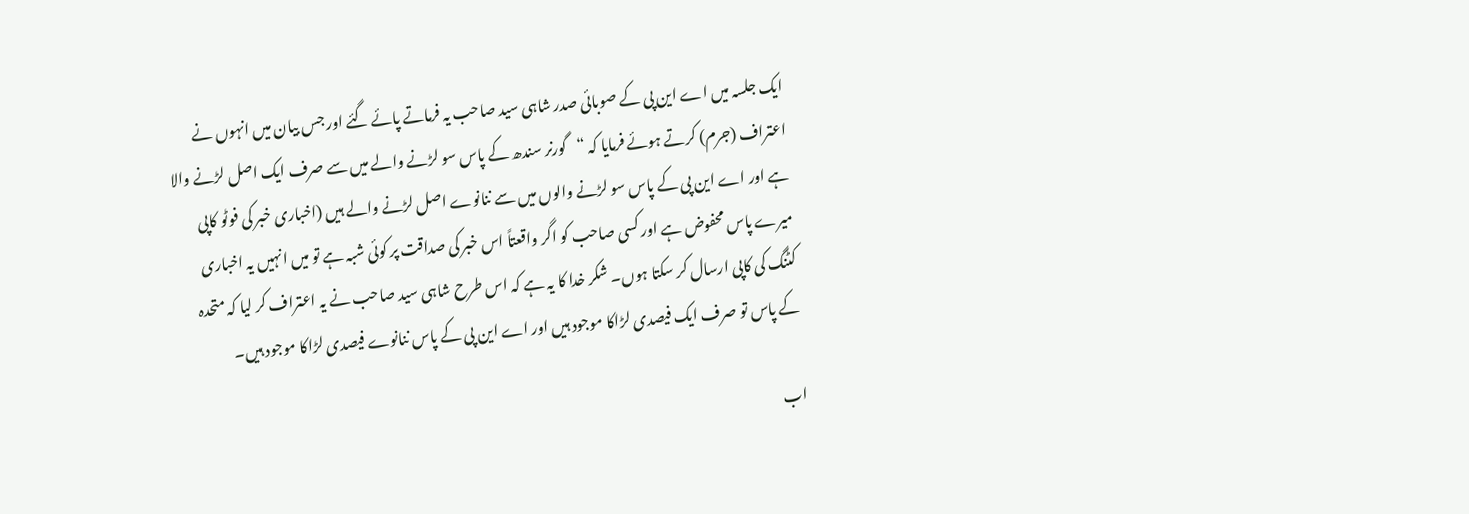ایک جلسہ میں اے این پی کے صوبائی صدر شاہی سید صاحب یہ فرماتے پائے گئے اور جس بیان میں انہوں نے اعتراف (جرم) کرتے ہوئے فرمایا کہ “گورنر سندھ کے پاس سو لڑنے والے میں سے صرف ایک اصل لڑنے والا ہے اور اے این پی کے پاس سو لڑنے والوں میں سے ننانوے اصل لڑنے والے ہیں (اخباری خبر کی فوٹو کاپی میرے پاس محفوض ہے اور کسی صاحب کو اگر واقعتاً اس خبر کی صداقت پر کوئی شبہ ہے تو میں انہیں یہ اخباری کٹنگ کی کاپی ارسال کر سکتا ہوں۔ شکر خدا کا یہ ہے کہ اس طرح شاہی سید صاحب نے یہ اعتراف کر لیا کہ متحدہ کے پاس تو صرف ایک فیصدی لڑاکا موجود ہیں اور اے این پی کے پاس ننانوے فیصدی لڑاکا موجود ہیں۔

اب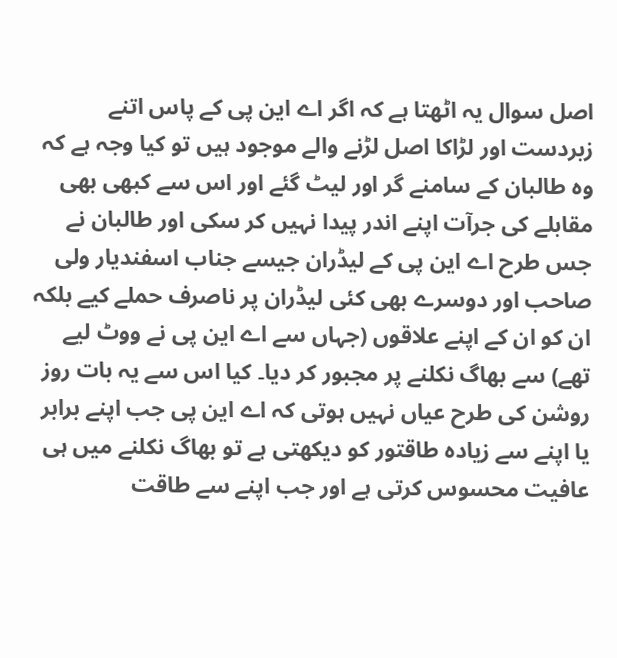اصل سوال یہ اٹھتا ہے کہ اگر اے این پی کے پاس اتنے زبردست اور لڑاکا اصل لڑنے والے موجود ہیں تو کیا وجہ ہے کہ وہ طالبان کے سامنے گر اور لیٹ گئے اور اس سے کبھی بھی مقابلے کی جرآت اپنے اندر پیدا نہیں کر سکی اور طالبان نے جس طرح اے این پی کے لیڈران جیسے جناب اسفندیار ولی صاحب اور دوسرے بھی کئی لیڈران پر ناصرف حملے کیے بلکہ ان کو ان کے اپنے علاقوں (جہاں سے اے این پی نے ووٹ لیے تھے) سے بھاگ نکلنے پر مجبور کر دیا۔ کیا اس سے یہ بات روز روشن کی طرح عیاں نہیں ہوتی کہ اے این پی جب اپنے برابر یا اپنے سے زیادہ طاقتور کو دیکھتی ہے تو بھاگ نکلنے میں ہی عافیت محسوس کرتی ہے اور جب اپنے سے طاقت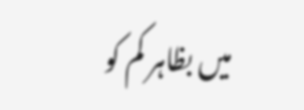میں بظاہر کم کو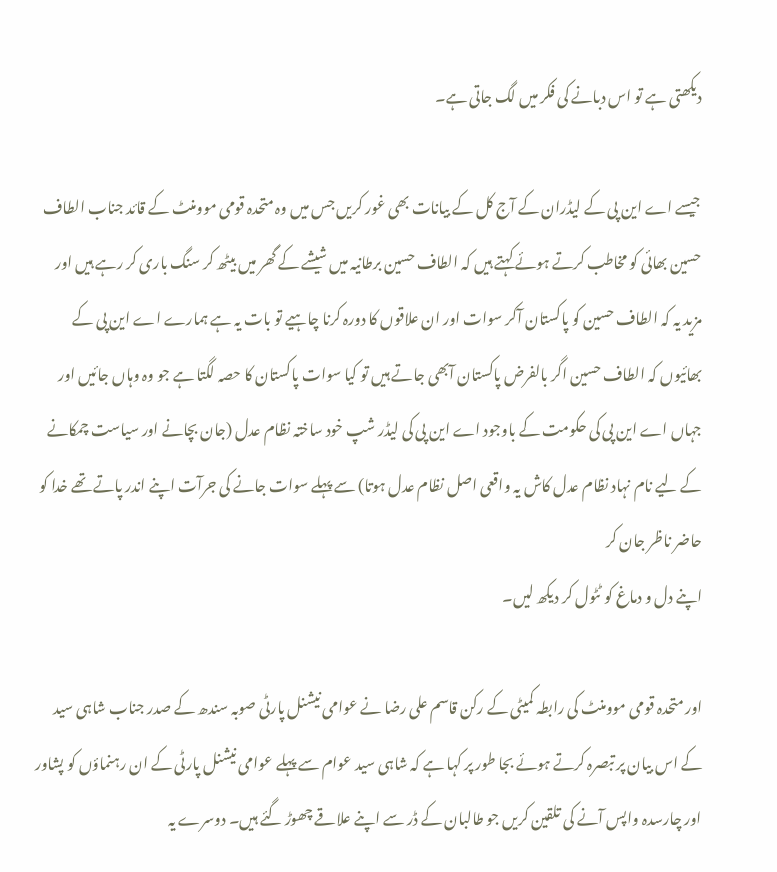دیکھتی ہے تو اس دبانے کی فکر میں لگ جاتی ہے۔

جیسے اے این پی کے لیڈران کے آج کل کے بیانات بھی غور کریں جس میں وہ متحدہ قومی موومنٹ کے قائد جناب الطاف حسین بھائی کو مخاطب کرتے ہوئے کہتے ہیں کہ الطاف حسین برطانیہ میں شیشے کے گھر میں بیٹھ کر سنگ باری کر رہے ہیں اور مزید یہ کہ الطاف حسین کو پاکستان آکر سوات اور ان علاقوں کا دورہ کرنا چاہیے تو بات یہ ہے ہمارے اے این پی کے بھائیوں کہ الطاف حسین اگر بالفرض پاکستان آبھی جاتے ہیں تو کیا سوات پاکستان کا حصہ لگتا ہے جو وہ وہاں جائیں اور جہاں اے این پی کی حکومت کے باوجود اے این پی کی لیڈر شپ خود ساختہ نظام عدل (جان بچانے اور سیاست چمکانے کے لیے نام نہاد نظام عدل کاش یہ واقعی اصل نظام عدل ہوتا) سے پہلے سوات جانے کی جرآت اپنے اندر پاتے تھے خدا کو حاضر ناظر جان کر
اپنے دل و دماغ کو ٹٹول کر دیکھ لیں۔

اور متحدہ قومی موومنٹ کی رابطہ کمیٹی کے رکن قاسم علی رضا نے عوامی نیشنل پارٹی صوبہ سندھ کے صدر جناب شاہی سید کے اس بیان پر تبصرہ کرتے ہوئے بجا طور پر کہا ہے کہ شاہی سید عوام سے پہلے عوامی نیشنل پارٹی کے ان رہنماؤں کو پشاور اور چارسدہ واپس آنے کی تلقین کریں جو طالبان کے ڈر سے اپنے علاقے چھوڑ گئے ہیں۔ دوسرے یہ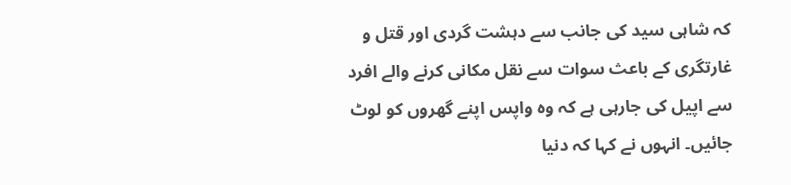کہ شاہی سید کی جانب سے دہشت گردی اور قتل و غارتگری کے باعث سوات سے نقل مکانی کرنے والے افرد سے اپیل کی جارہی ہے کہ وہ واپس اپنے گھروں کو لوٹ جائیں۔ انہوں نے کہا کہ دنیا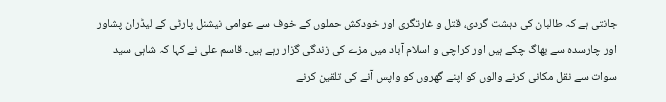جانتی ہے کہ طالبان کی دہشت گردی، قتل و غارتگری اور خودکش حملوں کے خوف سے عوامی نیشنل پارٹی کے لیڈران پشاور اور چارسدہ سے بھاگ چکے ہیں اور کراچی و اسلام آباد میں مزے کی زندگی گزار رہے ہیں۔ قاسم علی نے کہا کہ شاہی سید سوات سے نقل مکانی کرنے والوں کو اپنے گھروں کو واپس آنے کی تلقین کرنے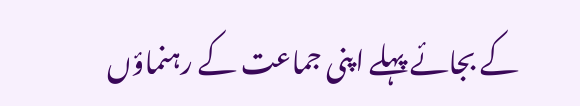کے بجائے پہلے اپنی جماعت کے رہنماؤں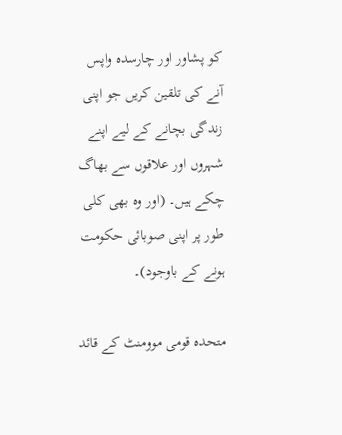کو پشاور اور چارسدہ واپس آنے کی تلقین کریں جو اپنی زندگی بچانے کے لیے اپنے شہروں اور علاقوں سے بھاگ چکے ہیں۔ (اور وہ بھی کلی طور پر اپنی صوبائی حکومت ہونے کے باوجود)۔

متحدہ قومی موومنٹ کے قائد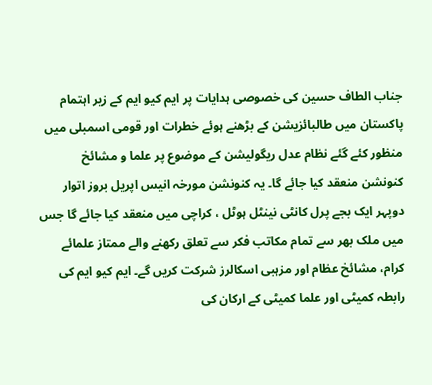جناب الطاف حسین کی خصوصی ہدایات پر ایم کیو ایم کے زیر اہتمام پاکستان میں طالبائزیشن کے بڑھنے ہوئے خطرات اور قومی اسمبلی میں منظور کئے گئے نظام عدل ریگولیشن کے موضوع پر علما و مشائخ کنونشن منعقد کیا جائے گا۔ یہ کنونشن مورخہ انیس اپریل بروز اتوار دوپہر ایک بجے پرل کانٹی نینٹل ہوٹل ، کراچی میں منعقد کیا جائے گا جس میں ملک بھر سے تمام مکاتب فکر سے تعلق رکھنے والے ممتاز علمائے کرام، مشائخ عظام اور مزہبی اسکالرز شرکت کریں گے۔ ایم کیو ایم کی رابطہ کمیٹی اور علما کمیٹی کے ارکان کی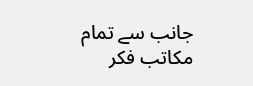جانب سے تمام مکاتب فکر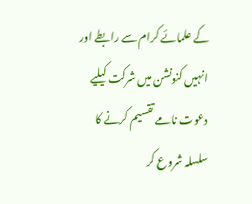کے علمائے کرام سے رابطے اور انہیں کنونشن میں شرکت کیلیے دعوت نامے تقسیم کرنے کا سلسلہ شروع کر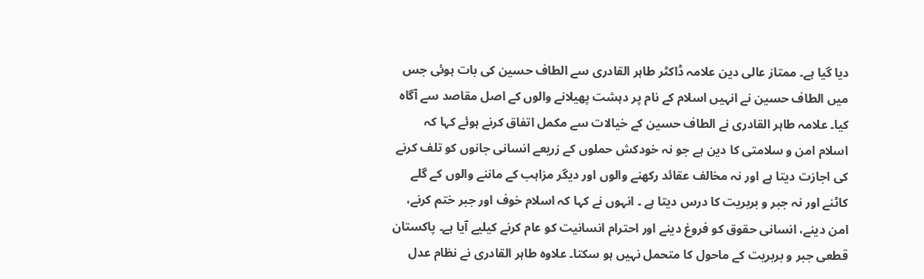دیا گیا ہے۔ ممتاز عالی دین علامہ ڈاکٹر طاہر القادری سے الطاف حسین کی بات ہوئی جس میں الطاف حسین نے انہیں اسلام کے نام پر دہشت پھیلانے والوں کے اصل مقاصد سے آگاہ کیا۔ علامہ طاہر القادری نے الطاف حسین کے خیالات سے مکمل اتفاق کرنے ہوئے کہا کہ اسلام امن و سلامتی کا دین ہے جو نہ خودکش حملوں کے زریعے انسانی جانوں کو تلف کرنے کی اجازت دیتا ہے اور نہ مخالف عقائد رکھنے والوں اور دیگر مزاہب کے ماننے والوں کے گلے کاٹنے اور نہ جبر و بربریت کا درس دیتا ہے ۔ انہوں نے کہا کہ اسلام خوف اور جبر ختم کرنے، امن دینے، انسانی حقوق کو فروغ دینے اور احترام انسانیت کو عام کرنے کیلیے آیا ہے۔ پاکستان قطعی جبر و بربریت کے ماحول کا متحمل نہیں ہو سکتا۔ علاوہ طاہر القادری نے نظام عدل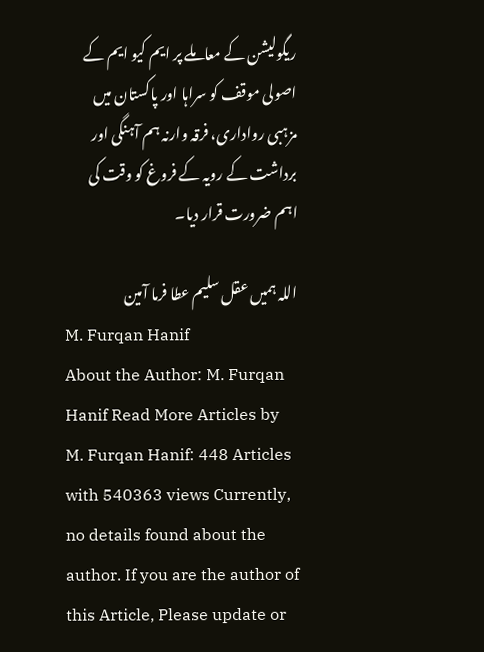ریگولیشن کے معاملے پر ایم کیو ایم کے اصولی موقف کو سراہا اور پاکستان میں مزہبی رواداری، فرقہ وارنہ ہم آہنگی اور برداشت کے رویہ کے فروغ کو وقت کی اہم ضرورت قرار دیا۔

اللہ ہمیں عقل سلیم عطا فرما آمین
M. Furqan Hanif
About the Author: M. Furqan Hanif Read More Articles by M. Furqan Hanif: 448 Articles with 540363 views Currently, no details found about the author. If you are the author of this Article, Please update or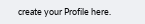create your Profile here.